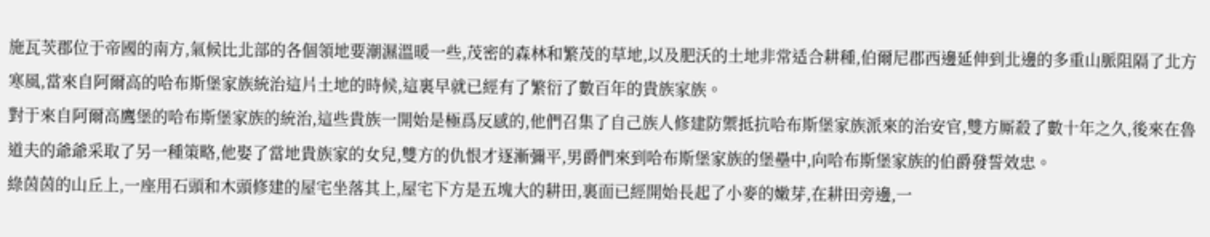施瓦茨郡位于帝國的南方,氣候比北部的各個領地要潮濕溫暖一些,茂密的森林和繁茂的草地,以及肥沃的土地非常适合耕種,伯爾尼郡西邊延伸到北邊的多重山脈阻隔了北方寒風,當來自阿爾高的哈布斯堡家族統治這片土地的時候,這裏早就已經有了繁衍了數百年的貴族家族。
對于來自阿爾高鷹堡的哈布斯堡家族的統治,這些貴族一開始是極爲反感的,他們召集了自己族人修建防禦抵抗哈布斯堡家族派來的治安官,雙方厮殺了數十年之久,後來在魯道夫的爺爺采取了另一種策略,他娶了當地貴族家的女兒,雙方的仇恨才逐漸彌平,男爵們來到哈布斯堡家族的堡壘中,向哈布斯堡家族的伯爵發誓效忠。
綠茵茵的山丘上,一座用石頭和木頭修建的屋宅坐落其上,屋宅下方是五塊大的耕田,裏面已經開始長起了小麥的嫩芽,在耕田旁邊,一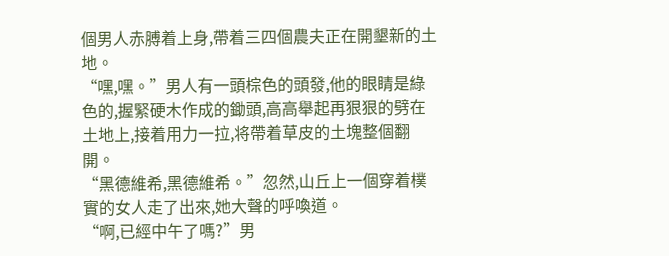個男人赤膊着上身,帶着三四個農夫正在開墾新的土地。
“嘿,嘿。”男人有一頭棕色的頭發,他的眼睛是綠色的,握緊硬木作成的鋤頭,高高舉起再狠狠的劈在土地上,接着用力一拉,将帶着草皮的土塊整個翻開。
“黑德維希,黑德維希。”忽然,山丘上一個穿着樸實的女人走了出來,她大聲的呼喚道。
“啊,已經中午了嗎?”男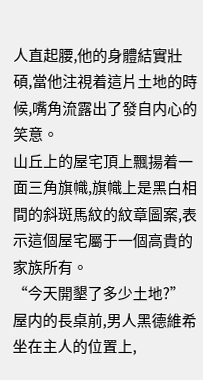人直起腰,他的身體結實壯碩,當他注視着這片土地的時候,嘴角流露出了發自内心的笑意。
山丘上的屋宅頂上飄揚着一面三角旗幟,旗幟上是黑白相間的斜斑馬紋的紋章圖案,表示這個屋宅屬于一個高貴的家族所有。
“今天開墾了多少土地?”屋内的長桌前,男人黑德維希坐在主人的位置上,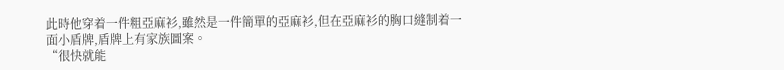此時他穿着一件粗亞麻衫,雖然是一件簡單的亞麻衫,但在亞麻衫的胸口縫制着一面小盾牌,盾牌上有家族圖案。
“很快就能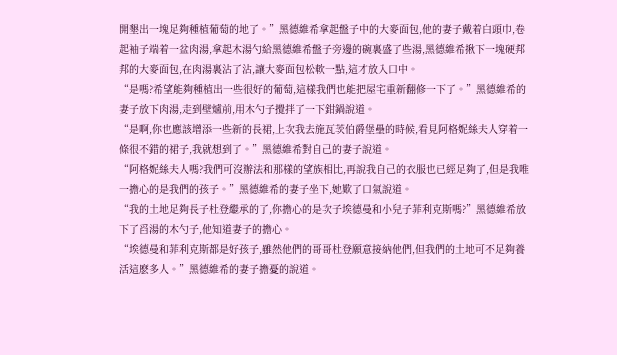開墾出一塊足夠種植葡萄的地了。”黑德維希拿起盤子中的大麥面包,他的妻子戴着白頭巾,卷起袖子端着一盆肉湯,拿起木湯勺給黑德維希盤子旁邊的碗裏盛了些湯,黑德維希揪下一塊硬邦邦的大麥面包,在肉湯裏沾了沾,讓大麥面包松軟一點,這才放入口中。
“是嗎?希望能夠種植出一些很好的葡萄,這樣我們也能把屋宅重新翻修一下了。”黑德維希的妻子放下肉湯,走到壁爐前,用木勺子攪拌了一下鉗鍋說道。
“是啊,你也應該增添一些新的長裙,上次我去施瓦茨伯爵堡壘的時候,看見阿格妮絲夫人穿着一條很不錯的裙子,我就想到了。”黑德維希對自己的妻子說道。
“阿格妮絲夫人嗎?我們可沒辦法和那樣的望族相比,再說我自己的衣服也已經足夠了,但是我唯一擔心的是我們的孩子。”黑德維希的妻子坐下,她歎了口氣說道。
“我的土地足夠長子杜登繼承的了,你擔心的是次子埃德曼和小兒子菲利克斯嗎?”黑德維希放下了舀湯的木勺子,他知道妻子的擔心。
“埃德曼和菲利克斯都是好孩子,雖然他們的哥哥杜登願意接納他們,但我們的土地可不足夠養活這麽多人。”黑德維希的妻子擔憂的說道。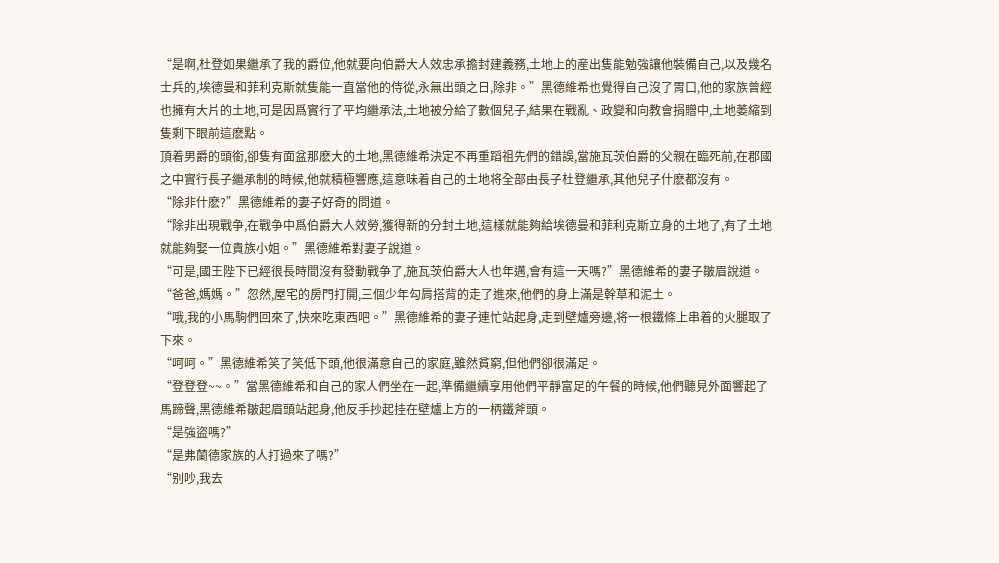“是啊,杜登如果繼承了我的爵位,他就要向伯爵大人效忠承擔封建義務,土地上的産出隻能勉強讓他裝備自己,以及幾名士兵的,埃德曼和菲利克斯就隻能一直當他的侍從,永無出頭之日,除非。”黑德維希也覺得自己沒了胃口,他的家族曾經也擁有大片的土地,可是因爲實行了平均繼承法,土地被分給了數個兒子,結果在戰亂、政變和向教會捐贈中,土地萎縮到隻剩下眼前這麽點。
頂着男爵的頭銜,卻隻有面盆那麽大的土地,黑德維希決定不再重蹈祖先們的錯誤,當施瓦茨伯爵的父親在臨死前,在郡國之中實行長子繼承制的時候,他就積極響應,這意味着自己的土地将全部由長子杜登繼承,其他兒子什麽都沒有。
“除非什麽?”黑德維希的妻子好奇的問道。
“除非出現戰争,在戰争中爲伯爵大人效勞,獲得新的分封土地,這樣就能夠給埃德曼和菲利克斯立身的土地了,有了土地就能夠娶一位貴族小姐。”黑德維希對妻子說道。
“可是,國王陛下已經很長時間沒有發動戰争了,施瓦茨伯爵大人也年邁,會有這一天嗎?”黑德維希的妻子皺眉說道。
“爸爸,媽媽。”忽然,屋宅的房門打開,三個少年勾肩搭背的走了進來,他們的身上滿是幹草和泥土。
“哦,我的小馬駒們回來了,快來吃東西吧。”黑德維希的妻子連忙站起身,走到壁爐旁邊,将一根鐵條上串着的火腿取了下來。
“呵呵。”黑德維希笑了笑低下頭,他很滿意自己的家庭,雖然貧窮,但他們卻很滿足。
“登登登~~。”當黑德維希和自己的家人們坐在一起,準備繼續享用他們平靜富足的午餐的時候,他們聽見外面響起了馬蹄聲,黑德維希皺起眉頭站起身,他反手抄起挂在壁爐上方的一柄鐵斧頭。
“是強盜嗎?”
“是弗蘭德家族的人打過來了嗎?”
“别吵,我去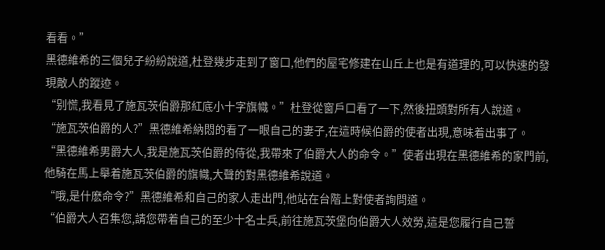看看。”
黑德維希的三個兒子紛紛說道,杜登幾步走到了窗口,他們的屋宅修建在山丘上也是有道理的,可以快速的發現敵人的蹤迹。
“别慌,我看見了施瓦茨伯爵那紅底小十字旗幟。”杜登從窗戶口看了一下,然後扭頭對所有人說道。
“施瓦茨伯爵的人?”黑德維希納悶的看了一眼自己的妻子,在這時候伯爵的使者出現,意味着出事了。
“黑德維希男爵大人,我是施瓦茨伯爵的侍從,我帶來了伯爵大人的命令。”使者出現在黑德維希的家門前,他騎在馬上舉着施瓦茨伯爵的旗幟,大聲的對黑德維希說道。
“哦,是什麽命令?”黑德維希和自己的家人走出門,他站在台階上對使者詢問道。
“伯爵大人召集您,請您帶着自己的至少十名士兵,前往施瓦茨堡向伯爵大人效勞,這是您履行自己誓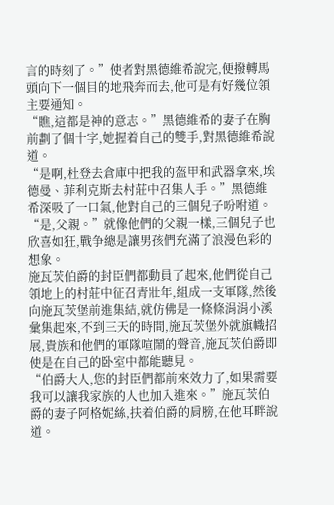言的時刻了。”使者對黑德維希說完,便撥轉馬頭向下一個目的地飛奔而去,他可是有好幾位領主要通知。
“瞧,這都是神的意志。”黑德維希的妻子在胸前劃了個十字,她握着自己的雙手,對黑德維希說道。
“是啊,杜登去倉庫中把我的盔甲和武器拿來,埃德曼、菲利克斯去村莊中召集人手。”黑德維希深吸了一口氣,他對自己的三個兒子吩咐道。
“是,父親。”就像他們的父親一樣,三個兒子也欣喜如狂,戰争總是讓男孩們充滿了浪漫色彩的想象。
施瓦茨伯爵的封臣們都動員了起來,他們從自己領地上的村莊中征召青壯年,組成一支軍隊,然後向施瓦茨堡前進集結,就仿佛是一條條涓涓小溪彙集起來,不到三天的時間,施瓦茨堡外就旗幟招展,貴族和他們的軍隊喧鬧的聲音,施瓦茨伯爵即使是在自己的卧室中都能聽見。
“伯爵大人,您的封臣們都前來效力了,如果需要我可以讓我家族的人也加入進來。”施瓦茨伯爵的妻子阿格妮絲,扶着伯爵的肩膀,在他耳畔說道。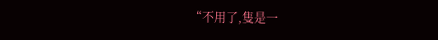“不用了,隻是一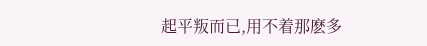起平叛而已,用不着那麽多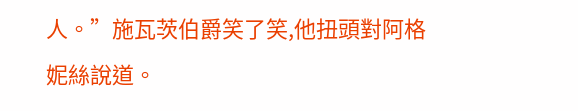人。”施瓦茨伯爵笑了笑,他扭頭對阿格妮絲說道。